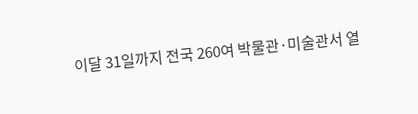이달 31일까지 전국 260여 박물관·미술관서 열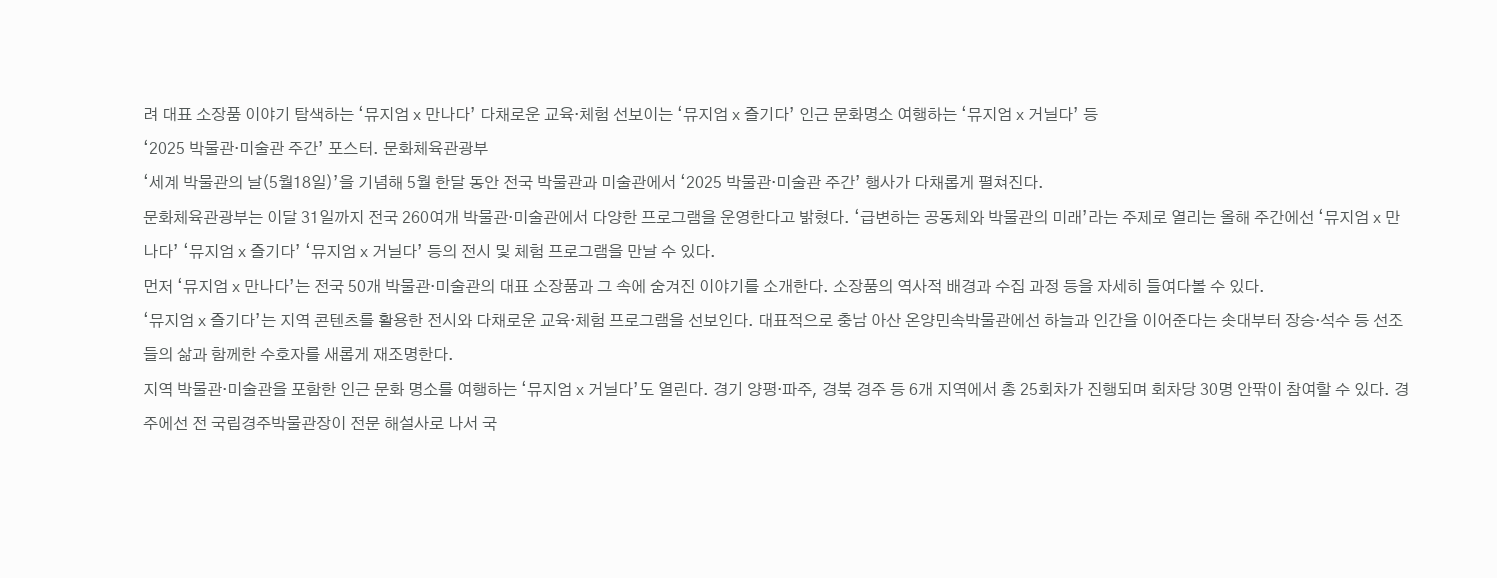려 대표 소장품 이야기 탐색하는 ‘뮤지엄ⅹ만나다’ 다채로운 교육·체험 선보이는 ‘뮤지엄ⅹ즐기다’ 인근 문화명소 여행하는 ‘뮤지엄ⅹ거닐다’ 등
‘2025 박물관·미술관 주간’ 포스터. 문화체육관광부
‘세계 박물관의 날(5월18일)’을 기념해 5월 한달 동안 전국 박물관과 미술관에서 ‘2025 박물관·미술관 주간’ 행사가 다채롭게 펼쳐진다.
문화체육관광부는 이달 31일까지 전국 260여개 박물관·미술관에서 다양한 프로그램을 운영한다고 밝혔다. ‘급변하는 공동체와 박물관의 미래’라는 주제로 열리는 올해 주간에선 ‘뮤지엄ⅹ만나다’ ‘뮤지엄ⅹ즐기다’ ‘뮤지엄ⅹ거닐다’ 등의 전시 및 체험 프로그램을 만날 수 있다.
먼저 ‘뮤지엄ⅹ만나다’는 전국 50개 박물관·미술관의 대표 소장품과 그 속에 숨겨진 이야기를 소개한다. 소장품의 역사적 배경과 수집 과정 등을 자세히 들여다볼 수 있다.
‘뮤지엄ⅹ즐기다’는 지역 콘텐츠를 활용한 전시와 다채로운 교육·체험 프로그램을 선보인다. 대표적으로 충남 아산 온양민속박물관에선 하늘과 인간을 이어준다는 솟대부터 장승·석수 등 선조들의 삶과 함께한 수호자를 새롭게 재조명한다.
지역 박물관·미술관을 포함한 인근 문화 명소를 여행하는 ‘뮤지엄ⅹ거닐다’도 열린다. 경기 양평·파주, 경북 경주 등 6개 지역에서 총 25회차가 진행되며 회차당 30명 안팎이 참여할 수 있다. 경주에선 전 국립경주박물관장이 전문 해설사로 나서 국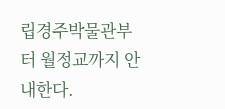립경주박물관부터 월정교까지 안내한다.